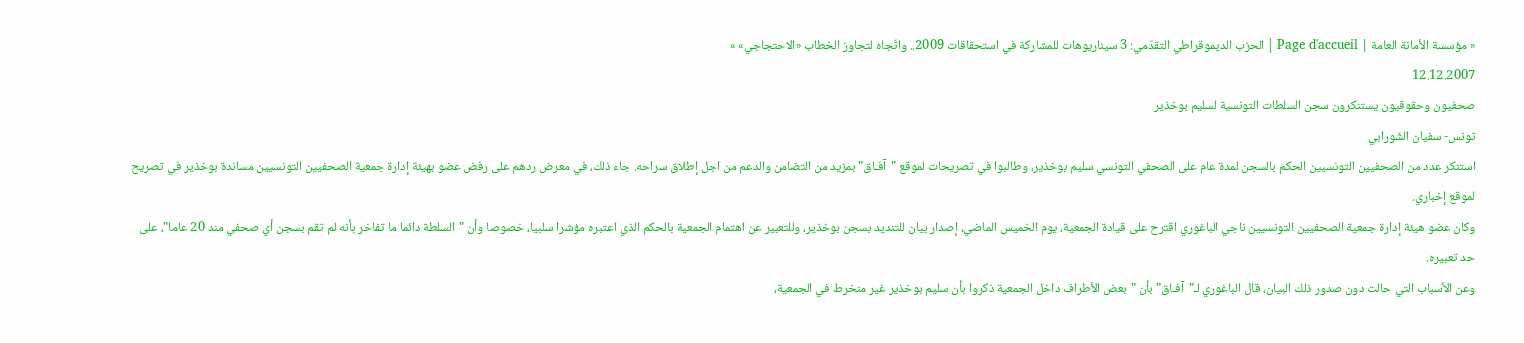« مؤسسة الأمانة العامة | Page d'accueil | الحزب الديموقراطي التقدّمي: 3 سيناريوهات للمشاركة في استحقاقات 2009.. واتّجاه لتجاوز الخطاب «الاحتجاجي» »
12.12.2007
صحفيون وحقوقيون يستنكرون سجن السلطات التونسية لسليم بوخذير
تونس- سفيان الشّورابي
استنكر عدد من الصحفيين التونسيين الحكم بالسجن لمدة عام على الصحفي التونسي سليم بوخذير، وطالبوا في تصريحات لموقع "آفـاق" بمزيد من التضامن والدعم من اجل إطلاق سراحه. جاء ذلك، في معرض ردهم على رفض عضو بهيئة إدارة جمعية الصحفيين التونسيين مساندة بوخذير في تصريح لموقع إخباري.
وكان عضو هيئة إدارة جمعية الصحفيين التونسيين ناجي الباغوري اقترح على قيادة الجمعية، يوم الخميس الماضي، إصدار بيان للتنديد بسجن بوخذير، وللتعبير عن اهتمام الجمعية بالحكم الذي اعتبره مؤشرا سلبيا، خصوصا وأن "السلطة دائما ما تفاخر بأنه لم تقم بسجن أي صحفي مند 20 عاما"، على حد تعبيره.
وعن الأسباب التي حالت دون صدور ذلك البيان، قال الباغوري لـ"آفـاق" بأن "بعض الأطراف داخل الجمعية ذكروا بأن سليم بوخذير غير منخرط في الجمعية،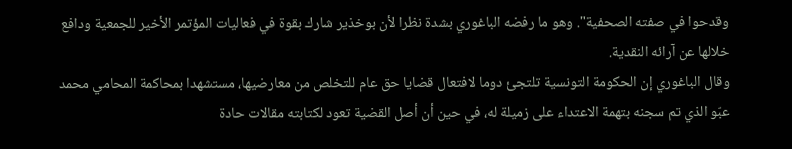وقدحوا في صفته الصحفية". وهو ما رفضه الباغوري بشدة نظرا لأن بوخذير شارك بقوة في فعاليات المؤتمر الأخير للجمعية ودافع خلالها عن آرائه النقدية.
وقال الباغوري إن الحكومة التونسية تلتجئ دوما لافتعال قضايا حق عام للتخلص من معارضيها، مستشهدا بمحاكمة المحامي محمد عبّو الذي تم سجنه بتهمة الاعتداء على زميلة له، في حين أن أصل القضية تعود لكتابته مقالات حادة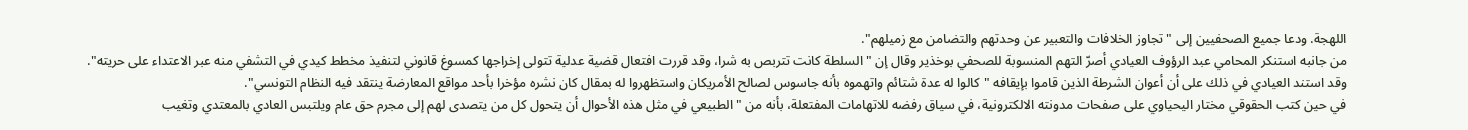اللهجة. ودعا جميع الصحفيين إلى "تجاوز الخلافات والتعبير عن وحدتهم والتضامن مع زميلهم".
من جانبه استنكر المحامي عبد الرؤوف العيادي أصرّ التهم المنسوبة للصحفي بوخذير وقال إن "السلطة كانت تتربص به شرا، وقد قررت افتعال قضية عدلية تتولى إخراجها كمسوغ قانوني لتنفيذ مخطط كيدي في التشفي منه عبر الاعتداء على حريته".
وقد استند العيادي في ذلك على أن أعوان الشرطة الذين قاموا بإيقافه "كالوا له عدة شتائم واتهموه بأنه جاسوس لصالح الأمريكان واستظهروا له بمقال كان نشره مؤخرا بأحد مواقع المعارضة ينتقد فيه النظام التونسي".
في حين كتب الحقوقي مختار اليحياوي على صفحات مدونته الالكترونية، في سياق رفضه للاتهامات المفتعلة، بأنه من "الطبيعي في مثل هذه الأحوال أن يتحول كل من يتصدى لهم إلى مجرم حق عام ويلتبس العادي بالمعتدي وتغيب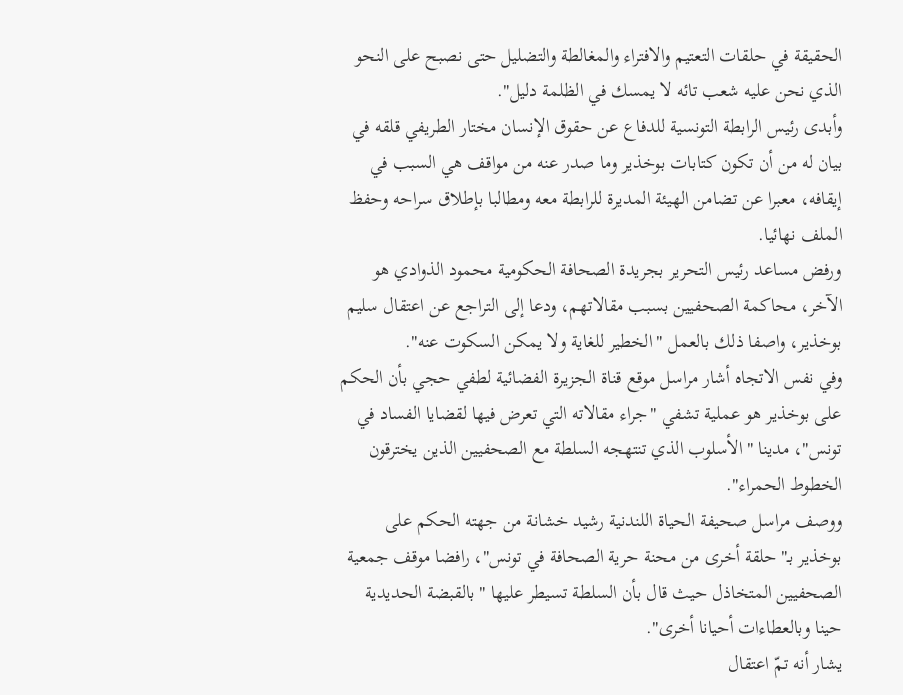الحقيقة في حلقات التعتيم والافتراء والمغالطة والتضليل حتى نصبح على النحو الذي نحن عليه شعب تائه لا يمسك في الظلمة دليل".
وأبدى رئيس الرابطة التونسية للدفاع عن حقوق الإنسان مختار الطريفي قلقه في بيان له من أن تكون كتابات بوخذير وما صدر عنه من مواقف هي السبب في إيقافه، معبرا عن تضامن الهيئة المديرة للرابطة معه ومطالبا بإطلاق سراحه وحفظ الملف نهائيا.
ورفض مساعد رئيس التحرير بجريدة الصحافة الحكومية محمود الذوادي هو الآخر، محاكمة الصحفيين بسبب مقالاتهم، ودعا إلى التراجع عن اعتقال سليم بوخذير، واصفا ذلك بالعمل "الخطير للغاية ولا يمكن السكوت عنه".
وفي نفس الاتجاه أشار مراسل موقع قناة الجزيرة الفضائية لطفي حجي بأن الحكم على بوخذير هو عملية تشفي "جراء مقالاته التي تعرض فيها لقضايا الفساد في تونس"، مدينا "الأسلوب الذي تنتهجه السلطة مع الصحفيين الذين يخترقون الخطوط الحمراء".
ووصف مراسل صحيفة الحياة اللندنية رشيد خشانة من جهته الحكم على بوخذير بـ"حلقة أخرى من محنة حرية الصحافة في تونس"، رافضا موقف جمعية الصحفيين المتخاذل حيث قال بأن السلطة تسيطر عليها "بالقبضة الحديدية حينا وبالعطاءات أحيانا أخرى".
يشار أنه تمّ اعتقال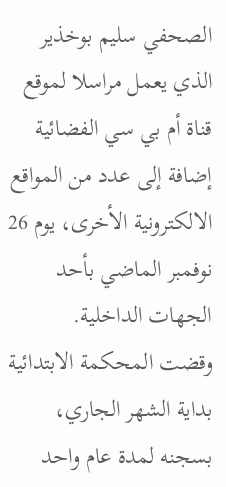الصحفي سليم بوخذير الذي يعمل مراسلا لموقع قناة أم بي سي الفضائية إضافة إلى عدد من المواقع الالكترونية الأخرى، يوم 26 نوفمبر الماضي بأحد الجهات الداخلية.
وقضت المحكمة الابتدائية بداية الشهر الجاري، بسجنه لمدة عام واحد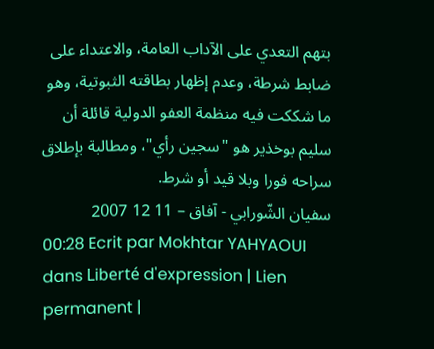بتهم التعدي على الآداب العامة، والاعتداء على ضابط شرطة، وعدم إظهار بطاقته الثبوتية، وهو ما شككت فيه منظمة العفو الدولية قائلة أن سليم بوخذير هو "سجين رأي"، ومطالبة بإطلاق سراحه فورا وبلا قيد أو شرط.
سفيان الشّورابي - آفاق – 11 12 2007
00:28 Ecrit par Mokhtar YAHYAOUI dans Liberté d'expression | Lien permanent |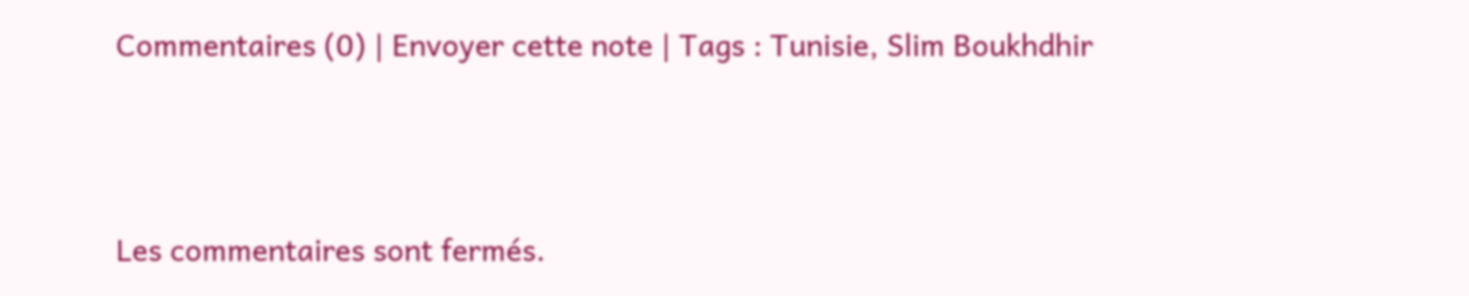Commentaires (0) | Envoyer cette note | Tags : Tunisie, Slim Boukhdhir




Les commentaires sont fermés.